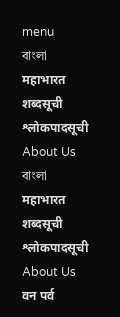menu
বাংলা
महाभारत
शब्दसूची
श्लोकपादसूची
About Us
বাংলা
महाभारत
शब्दसूची
श्लोकपादसूची
About Us
वन पर्व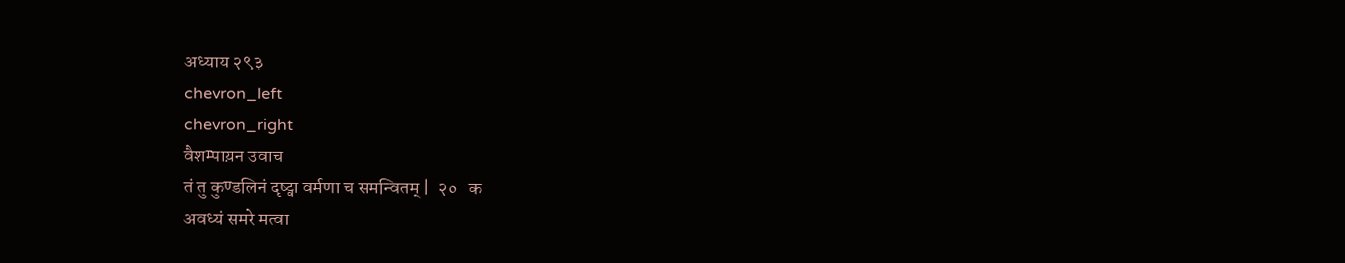अध्याय २९३
chevron_left
chevron_right
वैशम्पाय़न उवाच
तं तु कुण्डलिनं दृष्ट्वा वर्मणा च समन्वितम् |  २०   क
अवध्यं समरे मत्वा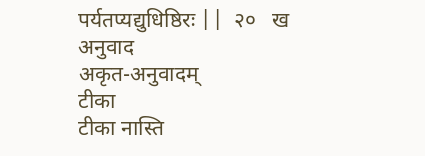पर्यतप्यद्युधिष्ठिरः ||  २०   ख
अनुवाद
अकृत-अनुवादम्
टीका
टीका नास्ति